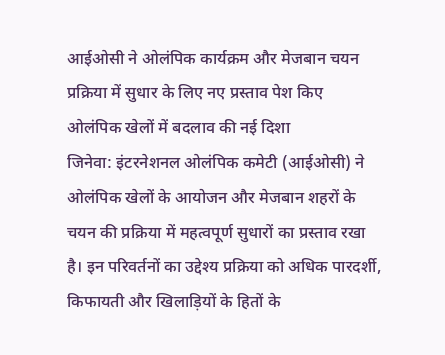आईओसी ने ओलंपिक कार्यक्रम और मेजबान चयन प्रक्रिया में सुधार के लिए नए प्रस्ताव पेश किए
ओलंपिक खेलों में बदलाव की नई दिशा
जिनेवा: इंटरनेशनल ओलंपिक कमेटी (आईओसी) ने ओलंपिक खेलों के आयोजन और मेजबान शहरों के चयन की प्रक्रिया में महत्वपूर्ण सुधारों का प्रस्ताव रखा है। इन परिवर्तनों का उद्देश्य प्रक्रिया को अधिक पारदर्शी, किफायती और खिलाड़ियों के हितों के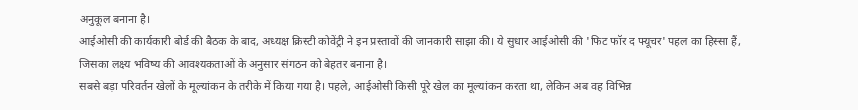अनुकूल बनाना है।
आईओसी की कार्यकारी बोर्ड की बैठक के बाद, अध्यक्ष क्रिस्टी कोवेंट्री ने इन प्रस्तावों की जानकारी साझा की। ये सुधार आईओसी की 'फिट फॉर द फ्यूचर' पहल का हिस्सा हैं, जिसका लक्ष्य भविष्य की आवश्यकताओं के अनुसार संगठन को बेहतर बनाना है।
सबसे बड़ा परिवर्तन खेलों के मूल्यांकन के तरीके में किया गया है। पहले, आईओसी किसी पूरे खेल का मूल्यांकन करता था, लेकिन अब वह विभिन्न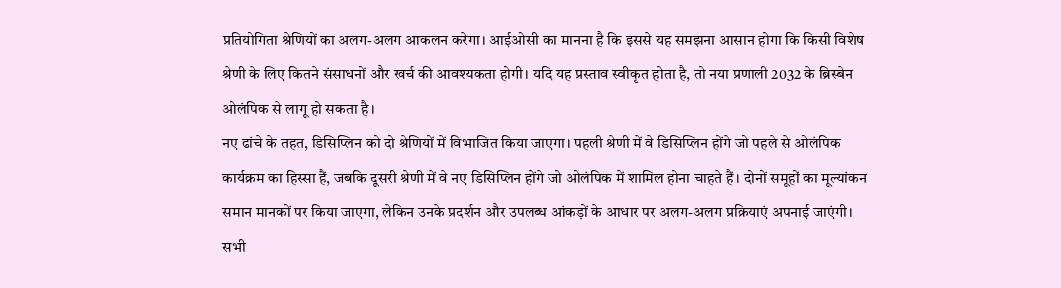प्रतियोगिता श्रेणियों का अलग-अलग आकलन करेगा। आईओसी का मानना है कि इससे यह समझना आसान होगा कि किसी विशेष श्रेणी के लिए कितने संसाधनों और खर्च की आवश्यकता होगी। यदि यह प्रस्ताव स्वीकृत होता है, तो नया प्रणाली 2032 के ब्रिस्बेन ओलंपिक से लागू हो सकता है।
नए ढांचे के तहत, डिसिप्लिन को दो श्रेणियों में विभाजित किया जाएगा। पहली श्रेणी में वे डिसिप्लिन होंगे जो पहले से ओलंपिक कार्यक्रम का हिस्सा हैं, जबकि दूसरी श्रेणी में वे नए डिसिप्लिन होंगे जो ओलंपिक में शामिल होना चाहते हैं। दोनों समूहों का मूल्यांकन समान मानकों पर किया जाएगा, लेकिन उनके प्रदर्शन और उपलब्ध आंकड़ों के आधार पर अलग-अलग प्रक्रियाएं अपनाई जाएंगी। सभी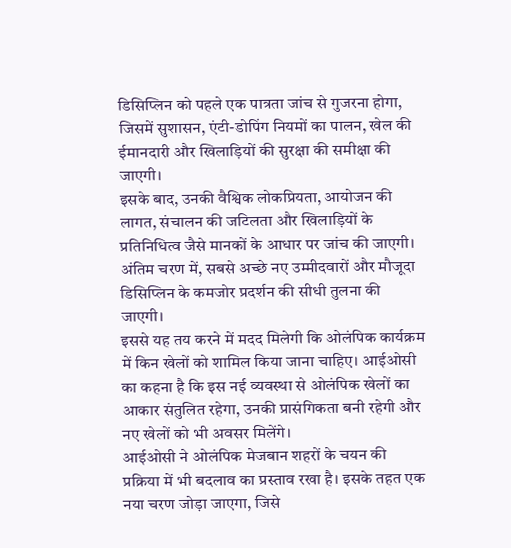डिसिप्लिन को पहले एक पात्रता जांच से गुजरना होगा, जिसमें सुशासन, एंटी-डोपिंग नियमों का पालन, खेल की ईमानदारी और खिलाड़ियों की सुरक्षा की समीक्षा की जाएगी।
इसके बाद, उनकी वैश्विक लोकप्रियता, आयोजन की लागत, संचालन की जटिलता और खिलाड़ियों के प्रतिनिधित्व जैसे मानकों के आधार पर जांच की जाएगी। अंतिम चरण में, सबसे अच्छे नए उम्मीदवारों और मौजूदा डिसिप्लिन के कमजोर प्रदर्शन की सीधी तुलना की जाएगी।
इससे यह तय करने में मदद मिलेगी कि ओलंपिक कार्यक्रम में किन खेलों को शामिल किया जाना चाहिए। आईओसी का कहना है कि इस नई व्यवस्था से ओलंपिक खेलों का आकार संतुलित रहेगा, उनकी प्रासंगिकता बनी रहेगी और नए खेलों को भी अवसर मिलेंगे।
आईओसी ने ओलंपिक मेजबान शहरों के चयन की प्रक्रिया में भी बदलाव का प्रस्ताव रखा है। इसके तहत एक नया चरण जोड़ा जाएगा, जिसे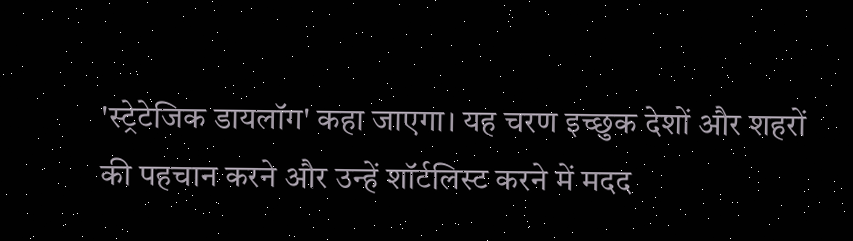'स्ट्रेटेजिक डायलॉग' कहा जाएगा। यह चरण इच्छुक देशों और शहरों की पहचान करने और उन्हें शॉर्टलिस्ट करने में मदद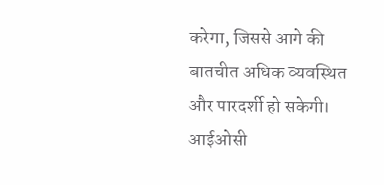करेगा, जिससे आगे की बातचीत अधिक व्यवस्थित और पारदर्शी हो सकेगी।
आईओसी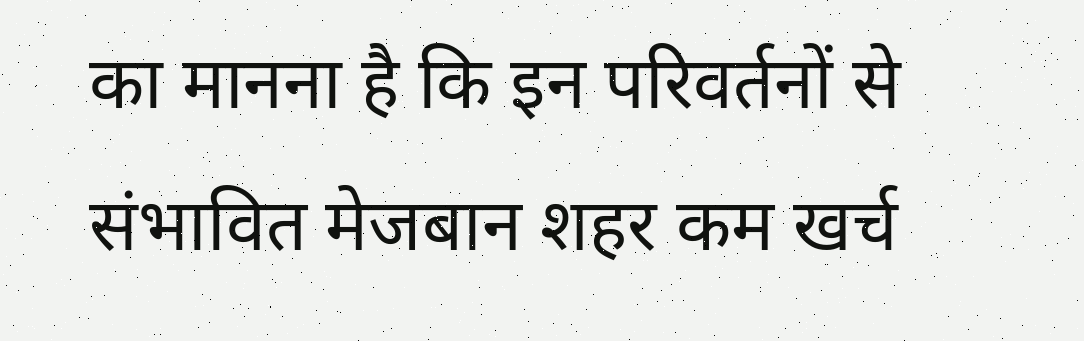का मानना है कि इन परिवर्तनों से संभावित मेजबान शहर कम खर्च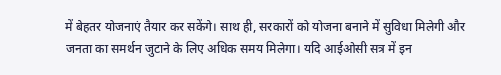में बेहतर योजनाएं तैयार कर सकेंगे। साथ ही, सरकारों को योजना बनाने में सुविधा मिलेगी और जनता का समर्थन जुटाने के लिए अधिक समय मिलेगा। यदि आईओसी सत्र में इन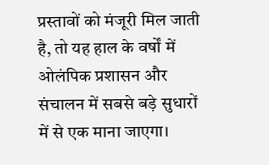प्रस्तावों को मंजूरी मिल जाती है, तो यह हाल के वर्षों में ओलंपिक प्रशासन और संचालन में सबसे बड़े सुधारों में से एक माना जाएगा।